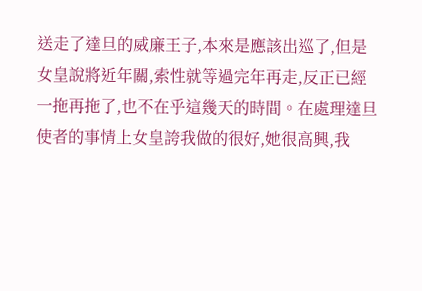送走了達旦的威廉王子,本來是應該出巡了,但是女皇說將近年關,索性就等過完年再走,反正已經一拖再拖了,也不在乎這幾天的時間。在處理達旦使者的事情上女皇誇我做的很好,她很高興,我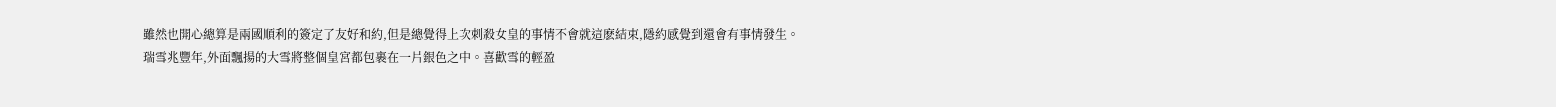雖然也開心總算是兩國順利的簽定了友好和約,但是總覺得上次刺殺女皇的事情不會就這麽結束,隱約感覺到還會有事情發生。
瑞雪兆豐年,外面飄揚的大雪將整個皇宮都包裹在一片銀色之中。喜歡雪的輕盈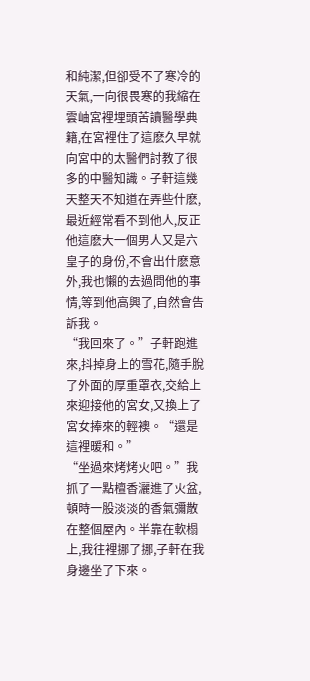和純潔,但卻受不了寒冷的天氣,一向很畏寒的我縮在雲岫宮裡埋頭苦讀醫學典籍,在宮裡住了這麽久早就向宮中的太醫們討教了很多的中醫知識。子軒這幾天整天不知道在弄些什麽,最近經常看不到他人,反正他這麽大一個男人又是六皇子的身份,不會出什麽意外,我也懶的去過問他的事情,等到他高興了,自然會告訴我。
“我回來了。”子軒跑進來,抖掉身上的雪花,隨手脫了外面的厚重罩衣,交給上來迎接他的宮女,又換上了宮女捧來的輕襖。“還是這裡暖和。”
“坐過來烤烤火吧。”我抓了一點檀香灑進了火盆,頓時一股淡淡的香氣彌散在整個屋內。半靠在軟榻上,我往裡挪了挪,子軒在我身邊坐了下來。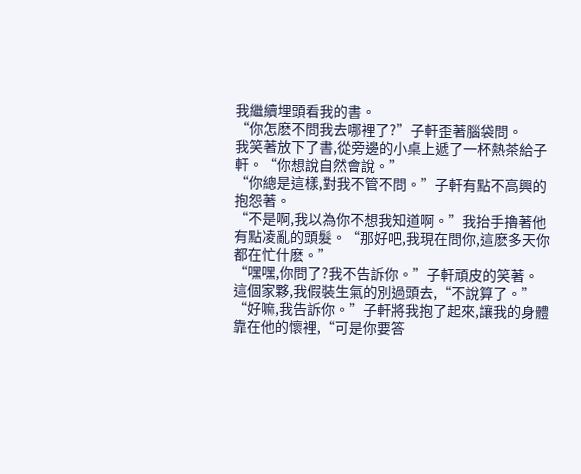我繼續埋頭看我的書。
“你怎麽不問我去哪裡了?”子軒歪著腦袋問。
我笑著放下了書,從旁邊的小桌上遞了一杯熱茶給子軒。“你想說自然會說。”
“你總是這樣,對我不管不問。”子軒有點不高興的抱怨著。
“不是啊,我以為你不想我知道啊。”我抬手擼著他有點凌亂的頭髮。“那好吧,我現在問你,這麽多天你都在忙什麽。”
“嘿嘿,你問了?我不告訴你。”子軒頑皮的笑著。
這個家夥,我假裝生氣的別過頭去,“不說算了。”
“好嘛,我告訴你。”子軒將我抱了起來,讓我的身體靠在他的懷裡,“可是你要答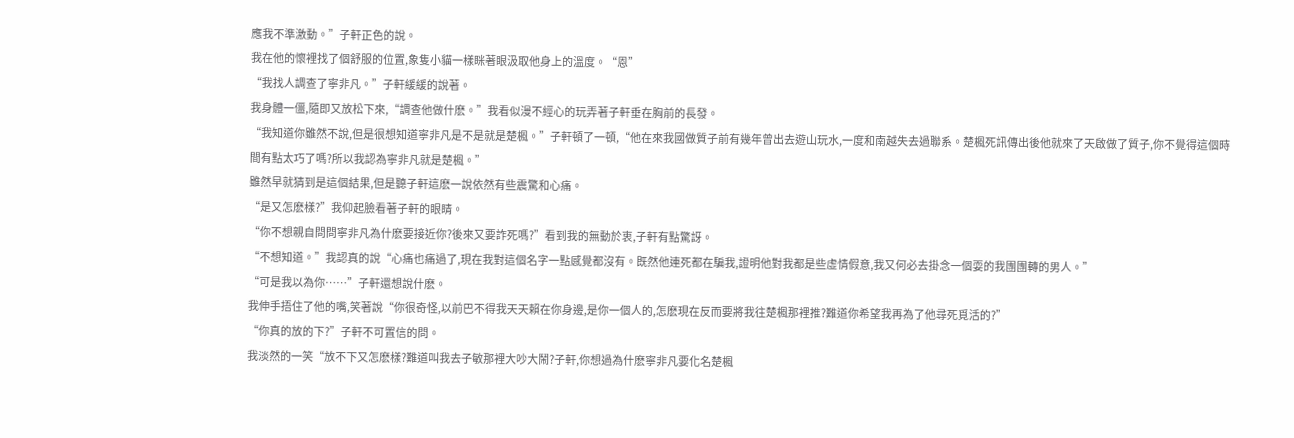應我不準激動。”子軒正色的說。
我在他的懷裡找了個舒服的位置,象隻小貓一樣眯著眼汲取他身上的溫度。“恩”
“我找人調查了寧非凡。”子軒緩緩的說著。
我身體一僵,隨即又放松下來,“調查他做什麽。”我看似漫不經心的玩弄著子軒垂在胸前的長發。
“我知道你雖然不說,但是很想知道寧非凡是不是就是楚楓。”子軒頓了一頓,“他在來我國做質子前有幾年曾出去遊山玩水,一度和南越失去過聯系。楚楓死訊傳出後他就來了天啟做了質子,你不覺得這個時間有點太巧了嗎?所以我認為寧非凡就是楚楓。”
雖然早就猜到是這個結果,但是聽子軒這麽一說依然有些震驚和心痛。
“是又怎麽樣?”我仰起臉看著子軒的眼睛。
“你不想親自問問寧非凡為什麽要接近你?後來又要詐死嗎?”看到我的無動於衷,子軒有點驚訝。
“不想知道。”我認真的說“心痛也痛過了,現在我對這個名字一點感覺都沒有。既然他連死都在騙我,證明他對我都是些虛情假意,我又何必去掛念一個耍的我團團轉的男人。”
“可是我以為你……”子軒還想說什麽。
我伸手捂住了他的嘴,笑著說“你很奇怪,以前巴不得我天天賴在你身邊,是你一個人的,怎麽現在反而要將我往楚楓那裡推?難道你希望我再為了他尋死覓活的?”
“你真的放的下?”子軒不可置信的問。
我淡然的一笑“放不下又怎麽樣?難道叫我去子敏那裡大吵大鬧?子軒,你想過為什麽寧非凡要化名楚楓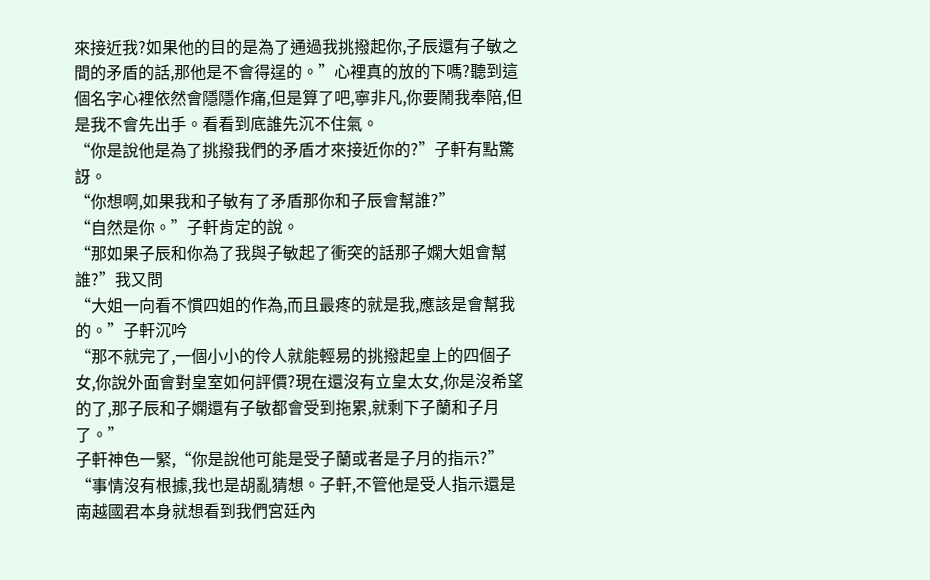來接近我?如果他的目的是為了通過我挑撥起你,子辰還有子敏之間的矛盾的話,那他是不會得逞的。”心裡真的放的下嗎?聽到這個名字心裡依然會隱隱作痛,但是算了吧,寧非凡,你要鬧我奉陪,但是我不會先出手。看看到底誰先沉不住氣。
“你是說他是為了挑撥我們的矛盾才來接近你的?”子軒有點驚訝。
“你想啊,如果我和子敏有了矛盾那你和子辰會幫誰?”
“自然是你。”子軒肯定的說。
“那如果子辰和你為了我與子敏起了衝突的話那子嫻大姐會幫誰?”我又問
“大姐一向看不慣四姐的作為,而且最疼的就是我,應該是會幫我的。”子軒沉吟
“那不就完了,一個小小的伶人就能輕易的挑撥起皇上的四個子女,你說外面會對皇室如何評價?現在還沒有立皇太女,你是沒希望的了,那子辰和子嫻還有子敏都會受到拖累,就剩下子蘭和子月了。”
子軒神色一緊,“你是說他可能是受子蘭或者是子月的指示?”
“事情沒有根據,我也是胡亂猜想。子軒,不管他是受人指示還是南越國君本身就想看到我們宮廷內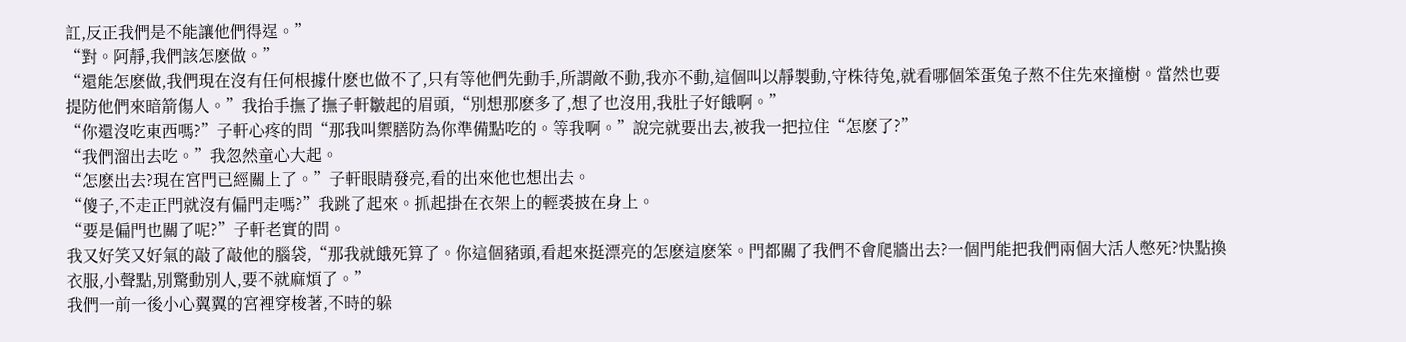訌,反正我們是不能讓他們得逞。”
“對。阿靜,我們該怎麽做。”
“還能怎麽做,我們現在沒有任何根據什麽也做不了,只有等他們先動手,所謂敵不動,我亦不動,這個叫以靜製動,守株待兔,就看哪個笨蛋兔子熬不住先來撞樹。當然也要提防他們來暗箭傷人。”我抬手撫了撫子軒皺起的眉頭,“別想那麽多了,想了也沒用,我肚子好餓啊。”
“你還沒吃東西嗎?”子軒心疼的問“那我叫禦膳防為你準備點吃的。等我啊。”說完就要出去,被我一把拉住“怎麽了?”
“我們溜出去吃。”我忽然童心大起。
“怎麽出去?現在宮門已經關上了。”子軒眼睛發亮,看的出來他也想出去。
“傻子,不走正門就沒有偏門走嗎?”我跳了起來。抓起掛在衣架上的輕裘披在身上。
“要是偏門也關了呢?”子軒老實的問。
我又好笑又好氣的敲了敲他的腦袋,“那我就餓死算了。你這個豬頭,看起來挺漂亮的怎麽這麽笨。門都關了我們不會爬牆出去?一個門能把我們兩個大活人憋死?快點換衣服,小聲點,別驚動別人,要不就麻煩了。”
我們一前一後小心翼翼的宮裡穿梭著,不時的躲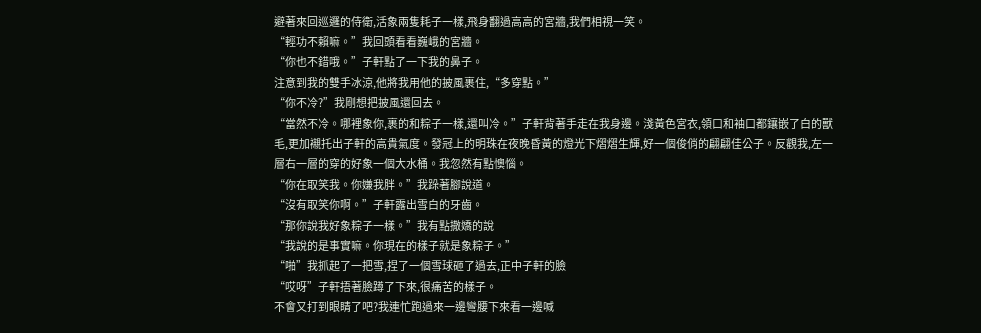避著來回巡邏的侍衛,活象兩隻耗子一樣,飛身翻過高高的宮牆,我們相視一笑。
“輕功不賴嘛。”我回頭看看巍峨的宮牆。
“你也不錯哦。”子軒點了一下我的鼻子。
注意到我的雙手冰涼,他將我用他的披風裹住,“多穿點。”
“你不冷?”我剛想把披風還回去。
“當然不冷。哪裡象你,裹的和粽子一樣,還叫冷。”子軒背著手走在我身邊。淺黃色宮衣,領口和袖口都鑲嵌了白的獸毛,更加襯托出子軒的高貴氣度。發冠上的明珠在夜晚昏黃的燈光下熠熠生輝,好一個俊俏的翩翩佳公子。反觀我,左一層右一層的穿的好象一個大水桶。我忽然有點懊惱。
“你在取笑我。你嫌我胖。”我跺著腳說道。
“沒有取笑你啊。”子軒露出雪白的牙齒。
“那你說我好象粽子一樣。”我有點撒嬌的說
“我說的是事實嘛。你現在的樣子就是象粽子。”
“啪”我抓起了一把雪,捏了一個雪球砸了過去,正中子軒的臉
“哎呀”子軒捂著臉蹲了下來,很痛苦的樣子。
不會又打到眼睛了吧?我連忙跑過來一邊彎腰下來看一邊喊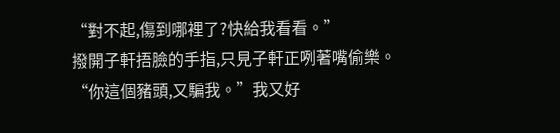“對不起,傷到哪裡了?快給我看看。”
撥開子軒捂臉的手指,只見子軒正咧著嘴偷樂。
“你這個豬頭,又騙我。”我又好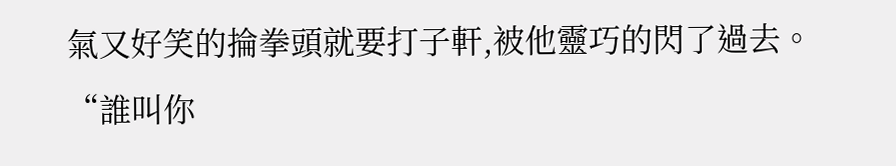氣又好笑的掄拳頭就要打子軒,被他靈巧的閃了過去。
“誰叫你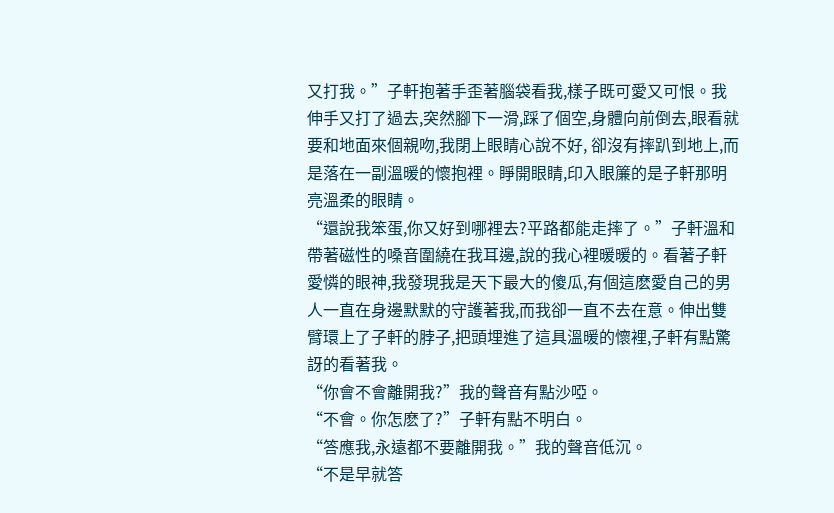又打我。”子軒抱著手歪著腦袋看我,樣子既可愛又可恨。我伸手又打了過去,突然腳下一滑,踩了個空,身體向前倒去,眼看就要和地面來個親吻,我閉上眼睛心說不好, 卻沒有摔趴到地上,而是落在一副溫暖的懷抱裡。睜開眼睛,印入眼簾的是子軒那明亮溫柔的眼睛。
“還說我笨蛋,你又好到哪裡去?平路都能走摔了。”子軒溫和帶著磁性的嗓音圍繞在我耳邊,說的我心裡暖暖的。看著子軒愛憐的眼神,我發現我是天下最大的傻瓜,有個這麽愛自己的男人一直在身邊默默的守護著我,而我卻一直不去在意。伸出雙臂環上了子軒的脖子,把頭埋進了這具溫暖的懷裡,子軒有點驚訝的看著我。
“你會不會離開我?”我的聲音有點沙啞。
“不會。你怎麽了?”子軒有點不明白。
“答應我,永遠都不要離開我。”我的聲音低沉。
“不是早就答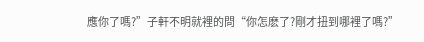應你了嗎?”子軒不明就裡的問“你怎麽了?剛才扭到哪裡了嗎?”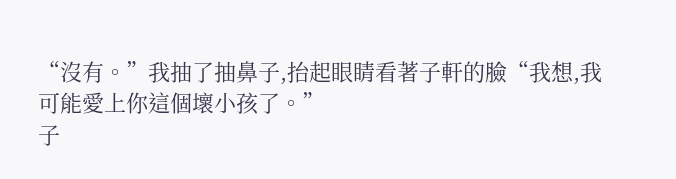“沒有。”我抽了抽鼻子,抬起眼睛看著子軒的臉“我想,我可能愛上你這個壞小孩了。”
子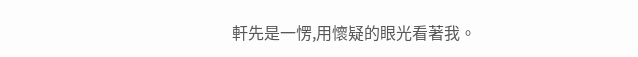軒先是一愣,用懷疑的眼光看著我。